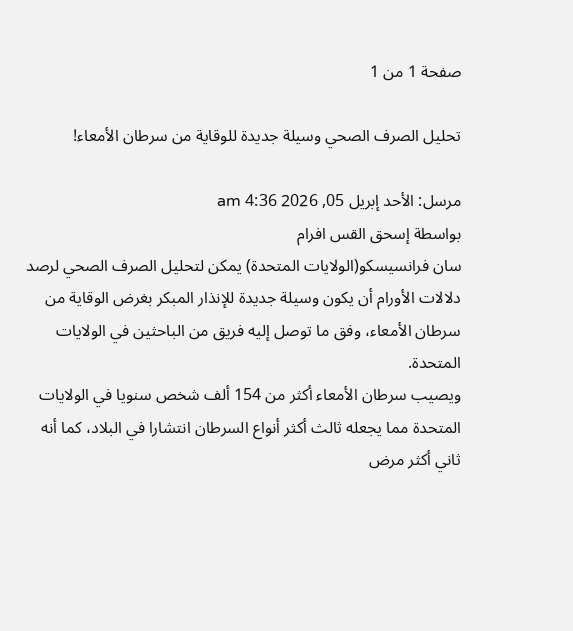صفحة 1 من 1

تحليل الصرف الصحي وسيلة جديدة للوقاية من سرطان الأمعاء!

مرسل: الأحد إبريل 05, 2026 4:36 am
بواسطة إسحق القس افرام
سان فرانسيسكو(الولايات المتحدة) يمكن لتحليل الصرف الصحي لرصد دلالات الأورام أن يكون وسيلة جديدة للإنذار المبكر بغرض الوقاية من سرطان الأمعاء، وفق ما توصل إليه فريق من الباحثين في الولايات المتحدة.
ويصيب سرطان الأمعاء أكثر من 154 ألف شخص سنويا في الولايات المتحدة مما يجعله ثالث أكثر أنواع السرطان انتشارا في البلاد، كما أنه ثاني أكثر مرض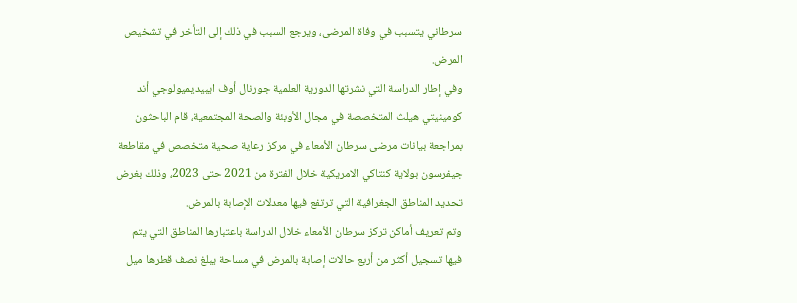سرطاني يتسبب في وفاة المرضى، ويرجع السبب في ذلك إلى التأخر في تشخيص المرض.
وفي إطار الدراسة التي نشرتها الدورية العلمية جورنال أوف ايبيديميولوجي أند كومينيتي هيلث المتخصصة في مجال الأوبئة والصحة المجتمعية، قام الباحثون بمراجعة بيانات مرضى سرطان الأمعاء في مركز رعاية صحية متخصص في مقاطعة جيفرسون بولاية كنتاكي الامريكية خلال الفترة من 2021 حتى 2023، وذلك بغرض تحديد المناطق الجغرافية التي ترتفع فيها معدلات الإصابة بالمرض.
وتم تعريف أماكن تركز سرطان الأمعاء خلال الدراسة باعتبارها المناطق التي يتم فيها تسجيل أكثر من أربع حالات إصابة بالمرض في مساحة يبلغ نصف قطرها ميل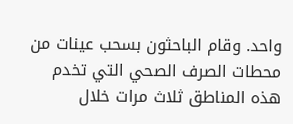واحد. وقام الباحثون بسحب عينات من محطات الصرف الصحي التي تخدم هذه المناطق ثلاث مرات خلال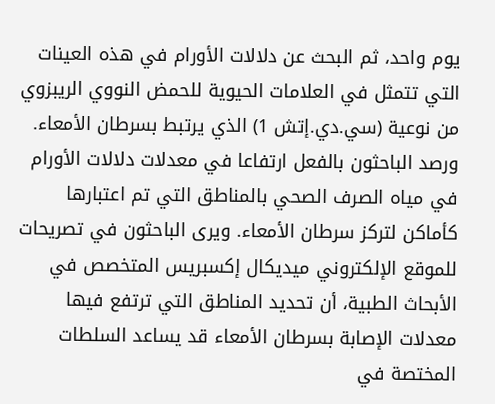يوم واحد، ثم البحث عن دلالات الأورام في هذه العينات التي تتمثل في العلامات الحيوية للحمض النووي الريبزوي من نوعية (سي.دي.إتش 1) الذي يرتبط بسرطان الأمعاء.
ورصد الباحثون بالفعل ارتفاعا في معدلات دلالات الأورام في مياه الصرف الصحي بالمناطق التي تم اعتبارها كأماكن لتركز سرطان الأمعاء. ويرى الباحثون في تصريحات للموقع الإلكتروني ميديكال إكسبريس المتخصص في الأبحاث الطبية، أن تحديد المناطق التي ترتفع فيها معدلات الإصابة بسرطان الأمعاء قد يساعد السلطات المختصة في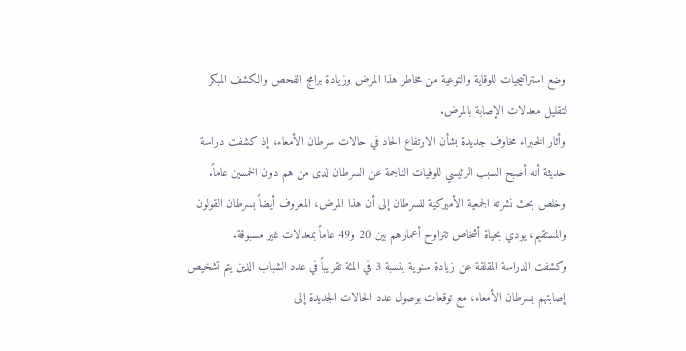وضع استراتيجيات للوقاية والتوعية من مخاطر هذا المرض وزيادة برامج الفحص والكشف المبكر لتقليل معدلات الإصابة بالمرض.
وأثار الخبراء مخاوف جديدة بشأن الارتفاع الحاد في حالات سرطان الأمعاء، إذ كشفت دراسة حديثة أنه أصبح السبب الرئيسي للوفيات الناجمة عن السرطان لدى من هم دون الخمسين عاماً.
وخلص بحث نشرته الجمعية الأميركية للسرطان إلى أن هذا المرض، المعروف أيضاً بسرطان القولون والمستقيم، يودي بحياة أشخاص تتراوح أعمارهم بين 20 و49 عاماً بمعدلات غير مسبوقة.
وكشفت الدراسة المقلقة عن زيادة سنوية بنسبة 3 في المئة تقريباً في عدد الشباب الذين يتم تشخيص إصابتهم بسرطان الأمعاء، مع توقعات بوصول عدد الحالات الجديدة إلى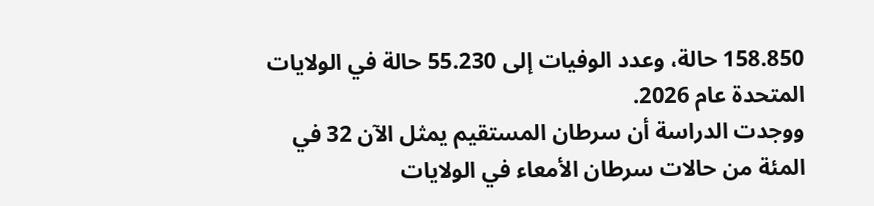158.850 حالة، وعدد الوفيات إلى 55.230 حالة في الولايات المتحدة عام 2026.
ووجدت الدراسة أن سرطان المستقيم يمثل الآن 32 في المئة من حالات سرطان الأمعاء في الولايات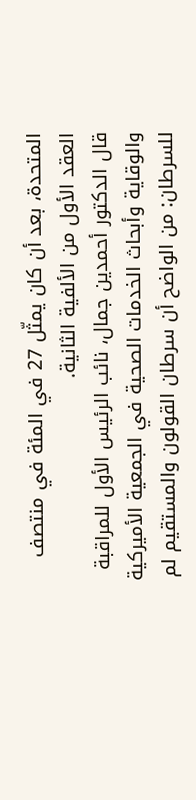المتحدة، بعد أن كان يمثّل 27 في المئة في منتصف العقد الأول من الألفية الثانية.
قال الدكتور أحمدين جمال، نائب الرئيس الأول للمراقبة والوقاية وأبحاث الخدمات الصحية في الجمعية الأميركية للسرطان: من الواضح أن سرطان القولون والمستقيم لم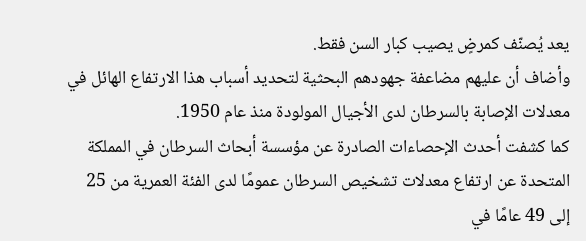يعد يُصنّف كمرضٍ يصيب كبار السن فقط.
وأضاف أن عليهم مضاعفة جهودهم البحثية لتحديد أسباب هذا الارتفاع الهائل في معدلات الإصابة بالسرطان لدى الأجيال المولودة منذ عام 1950.
كما كشفت أحدث الإحصاءات الصادرة عن مؤسسة أبحاث السرطان في المملكة المتحدة عن ارتفاع معدلات تشخيص السرطان عمومًا لدى الفئة العمرية من 25 إلى 49 عامًا في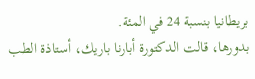بريطانيا بنسبة 24 في المئة.
بدورها، قالت الدكتورة أبارنا باريك، أستاذة الطب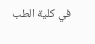في كلية الطب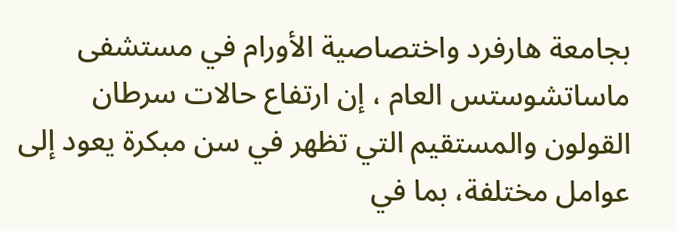بجامعة هارفرد واختصاصية الأورام في مستشفى ماساتشوستس العام ، إن ارتفاع حالات سرطان القولون والمستقيم التي تظهر في سن مبكرة يعود إلى عوامل مختلفة، بما في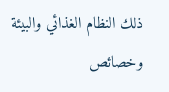ذلك النظام الغذائي والبيئة وخصائص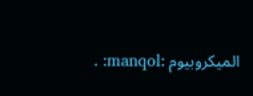الميكروبيوم :manqol: .